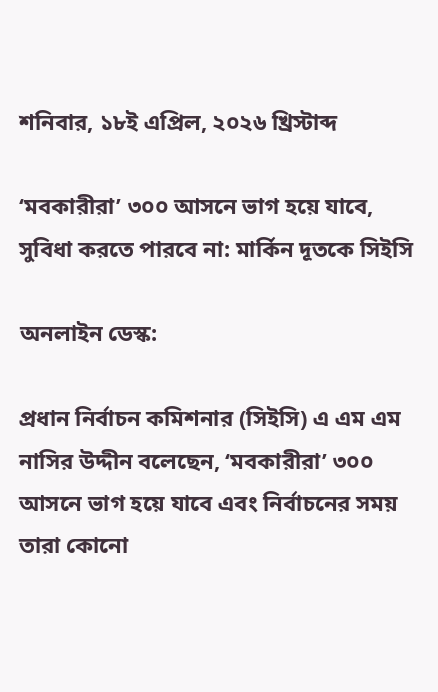শনিবার, ১৮ই এপ্রিল, ২০২৬ খ্রিস্টাব্দ

‘মবকারীরা’ ৩০০ আসনে ভাগ হয়ে যাবে, সুবিধা করতে পারবে না: মার্কিন দূতকে সিইসি

অনলাইন ডেস্ক:

প্রধান নির্বাচন কমিশনার (সিইসি) এ এম এম নাসির উদ্দীন বলেছেন, ‘মবকারীরা’ ৩০০ আসনে ভাগ হয়ে যাবে এবং নির্বাচনের সময় তারা কোনো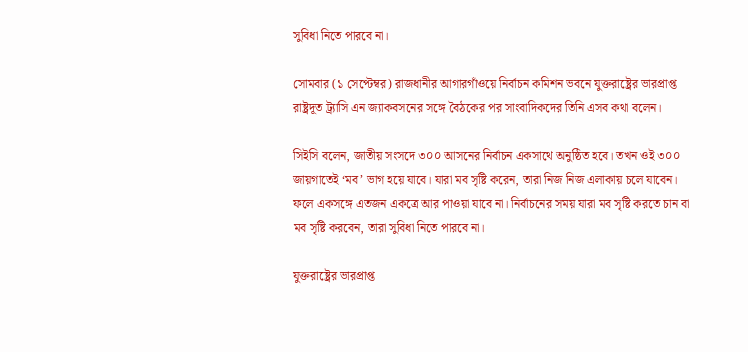সুবিধা নিতে পারবে না।

সোমবার (১ সেপ্টেম্বর) রাজধানীর আগারগাঁওয়ে নির্বাচন কমিশন ভবনে যুক্তরাষ্ট্রের ভারপ্রাপ্ত রাষ্ট্রদূত ট্র্যাসি এন জ্যাকবসনের সঙ্গে বৈঠকের পর সাংবাদিকদের তিনি এসব কথা বলেন।

সিইসি বলেন, জাতীয় সংসদে ৩০০ আসনের নির্বাচন একসাথে অনুষ্ঠিত হবে। তখন ওই ৩০০ জায়গাতেই ‘মব’ ভাগ হয়ে যাবে। যারা মব সৃষ্টি করেন, তারা নিজ নিজ এলাকায় চলে যাবেন। ফলে একসঙ্গে এতজন একত্রে আর পাওয়া যাবে না। নির্বাচনের সময় যারা মব সৃষ্টি করতে চান বা মব সৃষ্টি করবেন, তারা সুবিধা নিতে পারবে না।

যুক্তরাষ্ট্রের ভারপ্রাপ্ত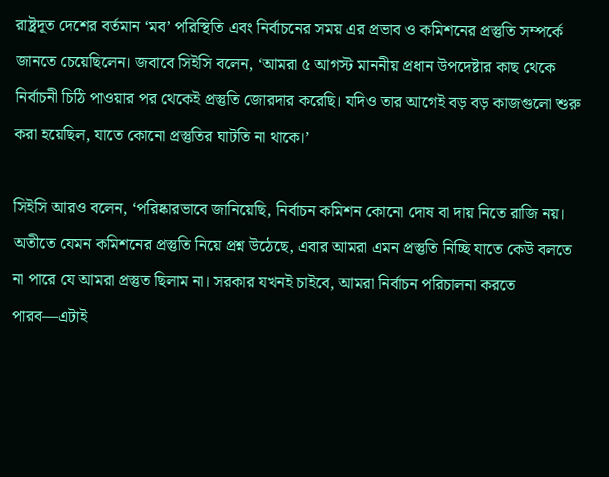রাষ্ট্রদূত দেশের বর্তমান ‘মব’ পরিস্থিতি এবং নির্বাচনের সময় এর প্রভাব ও কমিশনের প্রস্তুতি সম্পর্কে জানতে চেয়েছিলেন। জবাবে সিইসি বলেন, ‘আমরা ৫ আগস্ট মাননীয় প্রধান উপদেষ্টার কাছ থেকে নির্বাচনী চিঠি পাওয়ার পর থেকেই প্রস্তুতি জোরদার করেছি। যদিও তার আগেই বড় বড় কাজগুলো শুরু করা হয়েছিল, যাতে কোনো প্রস্তুতির ঘাটতি না থাকে।’

সিইসি আরও বলেন, ‘পরিষ্কারভাবে জানিয়েছি, নির্বাচন কমিশন কোনো দোষ বা দায় নিতে রাজি নয়। অতীতে যেমন কমিশনের প্রস্তুতি নিয়ে প্রশ্ন উঠেছে, এবার আমরা এমন প্রস্তুতি নিচ্ছি যাতে কেউ বলতে না পারে যে আমরা প্রস্তুত ছিলাম না। সরকার যখনই চাইবে, আমরা নির্বাচন পরিচালনা করতে পারব—এটাই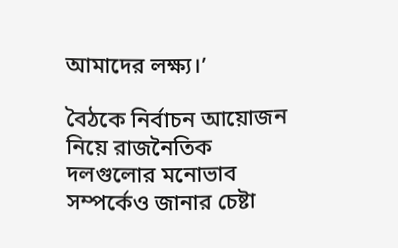আমাদের লক্ষ্য।’

বৈঠকে নির্বাচন আয়োজন নিয়ে রাজনৈতিক দলগুলোর মনোভাব সম্পর্কেও জানার চেষ্টা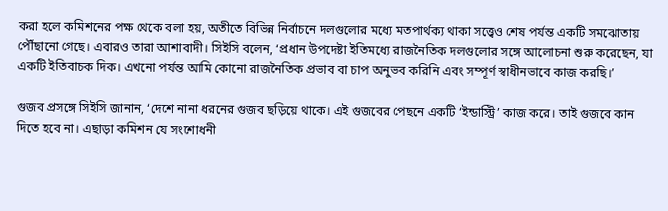করা হলে কমিশনের পক্ষ থেকে বলা হয়, অতীতে বিভিন্ন নির্বাচনে দলগুলোর মধ্যে মতপার্থক্য থাকা সত্ত্বেও শেষ পর্যন্ত একটি সমঝোতায় পৌঁছানো গেছে। এবারও তারা আশাবাদী। সিইসি বলেন, ‘প্রধান উপদেষ্টা ইতিমধ্যে রাজনৈতিক দলগুলোর সঙ্গে আলোচনা শুরু করেছেন, যা একটি ইতিবাচক দিক। এখনো পর্যন্ত আমি কোনো রাজনৈতিক প্রভাব বা চাপ অনুভব করিনি এবং সম্পূর্ণ স্বাধীনভাবে কাজ করছি।’

গুজব প্রসঙ্গে সিইসি জানান, ‘দেশে নানা ধরনের গুজব ছড়িয়ে থাকে। এই গুজবের পেছনে একটি ‘ইন্ডাস্ট্রি’ কাজ করে। তাই গুজবে কান দিতে হবে না। এছাড়া কমিশন যে সংশোধনী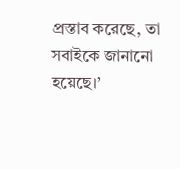প্রস্তাব করেছে, তা সবাইকে জানানো হয়েছে।’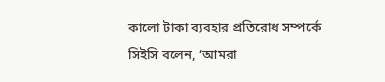কালো টাকা ব্যবহার প্রতিরোধ সম্পর্কে সিইসি বলেন, ‘আমরা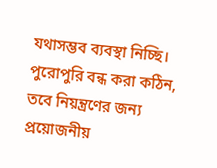যথাসম্ভব ব্যবস্থা নিচ্ছি। পুরোপুরি বন্ধ করা কঠিন, তবে নিয়ন্ত্রণের জন্য প্রয়োজনীয়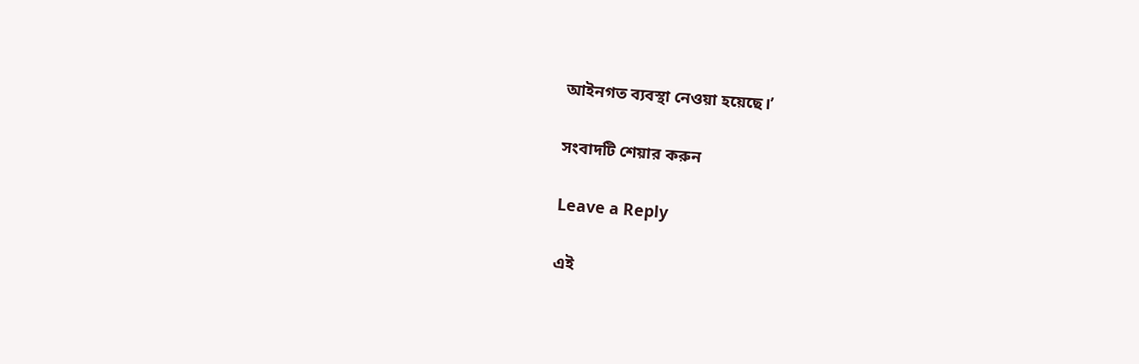আইনগত ব্যবস্থা নেওয়া হয়েছে।’

সংবাদটি শেয়ার করুন

Leave a Reply

এই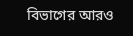বিভাগের আরও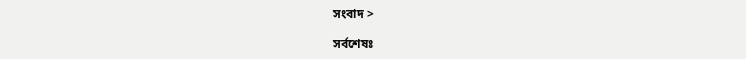সংবাদ >

সর্বশেষঃ